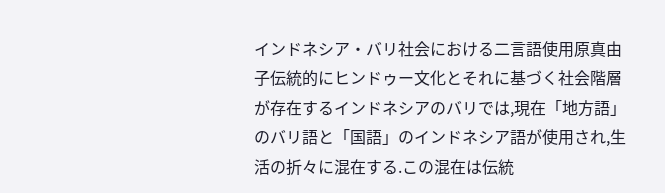インドネシア・バリ社会における二言語使用原真由子伝統的にヒンドゥー文化とそれに基づく社会階層が存在するインドネシアのバリでは,現在「地方語」のバリ語と「国語」のインドネシア語が使用され,生活の折々に混在する.この混在は伝統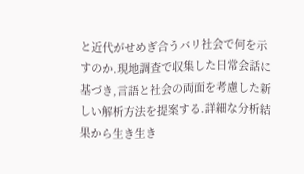と近代がせめぎ合うバリ社会で何を示すのか.現地調査で収集した日常会話に基づき,言語と社会の両面を考慮した新しい解析方法を提案する.詳細な分析結果から生き生き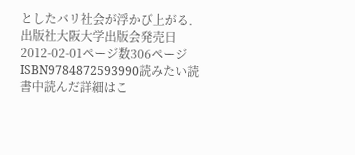としたバリ社会が浮かび上がる.出版社大阪大学出版会発売日2012-02-01ページ数306ページISBN9784872593990読みたい読書中読んだ詳細はこ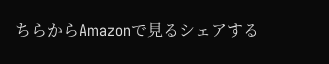ちらからAmazonで見るシェアする